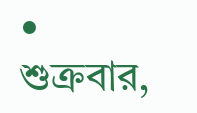• শুক্রবার,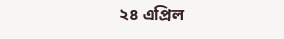২৪ এপ্রিল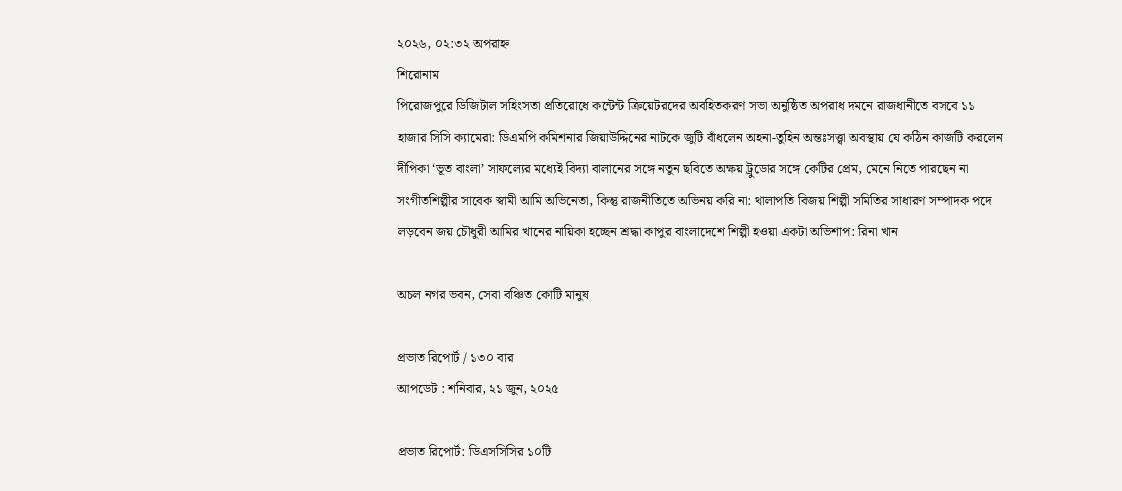২০২৬, ০২:৩২ অপরাহ্ন
শিরোনাম
পিরোজপুরে ডিজিটাল সহিংসতা প্রতিরোধে কন্টেন্ট ক্রিয়েটরদের অবহিতকরণ সভা অনুষ্ঠিত অপরাধ দমনে রাজধানীতে বসবে ১১ হাজার সিসি ক্যামেরা: ডিএমপি কমিশনার জিয়াউদ্দিনের নাটকে জুটি বাঁধলেন অহনা-তুহিন অন্তঃসত্ত্বা অবস্থায় যে কঠিন কাজটি করলেন দীপিকা ‘ভূত বাংলা’ সাফল্যের মধ্যেই বিদ্যা বালানের সঙ্গে নতুন ছবিতে অক্ষয় ট্রুডোর সঙ্গে কেটির প্রেম, মেনে নিতে পারছেন না সংগীতশিল্পীর সাবেক স্বামী আমি অভিনেতা, কিন্তু রাজনীতিতে অভিনয় করি না: থালাপতি বিজয় শিল্পী সমিতির সাধারণ সম্পাদক পদে লড়বেন জয় চৌধুরী আমির খানের নায়িকা হচ্ছেন শ্রদ্ধা কাপুর বাংলাদেশে শিল্পী হওয়া একটা অভিশাপ: রিনা খান

অচল নগর ভবন, সেবা বঞ্চিত কোটি মানুষ

প্রভাত রিপোর্ট / ১৩০ বার
আপডেট : শনিবার, ২১ জুন, ২০২৫

প্রভাত রিপোর্ট: ডিএসসিসির ১০টি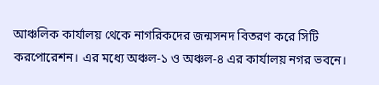আঞ্চলিক কার্যালয় থেকে নাগরিকদের জন্মসনদ বিতরণ করে সিটি করপোরেশন। এর মধ্যে অঞ্চল-১ ও অঞ্চল-৪ এর কার্যালয় নগর ভবনে।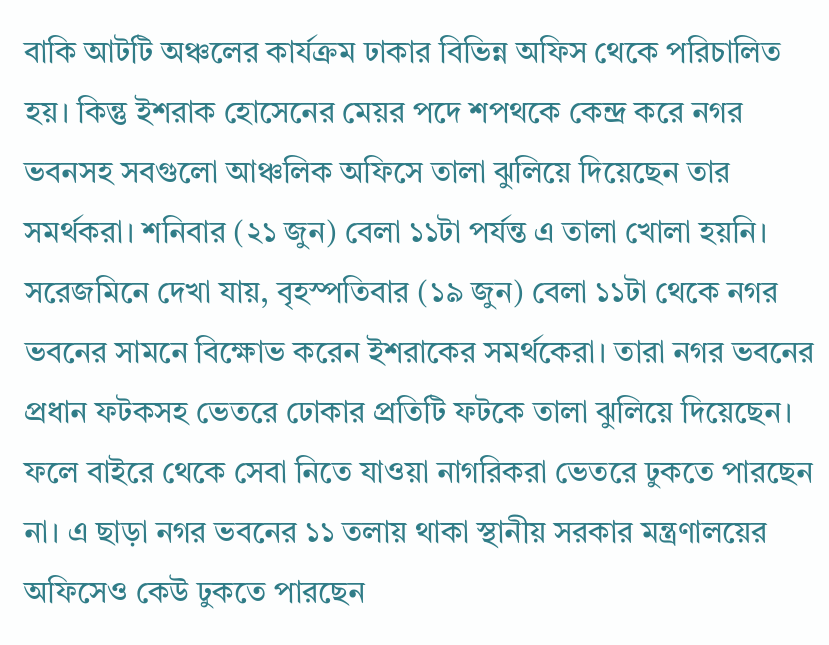বাকি আটটি অঞ্চলের কার্যক্রম ঢাকার বিভিন্ন অফিস থেকে পরিচালিত হয়। কিন্তু ইশরাক হোসেনের মেয়র পদে শপথকে কেন্দ্র করে নগর ভবনসহ সবগুলো আঞ্চলিক অফিসে তালা ঝুলিয়ে দিয়েছেন তার সমর্থকরা। শনিবার (২১ জুন) বেলা ১১টা পর্যন্ত এ তালা খোলা হয়নি।
সরেজমিনে দেখা যায়, বৃহস্পতিবার (১৯ জুন) বেলা ১১টা থেকে নগর ভবনের সামনে বিক্ষোভ করেন ইশরাকের সমর্থকেরা। তারা নগর ভবনের প্রধান ফটকসহ ভেতরে ঢোকার প্রতিটি ফটকে তালা ঝুলিয়ে দিয়েছেন। ফলে বাইরে থেকে সেবা নিতে যাওয়া নাগরিকরা ভেতরে ঢুকতে পারছেন না। এ ছাড়া নগর ভবনের ১১ তলায় থাকা স্থানীয় সরকার মন্ত্রণালয়ের অফিসেও কেউ ঢুকতে পারছেন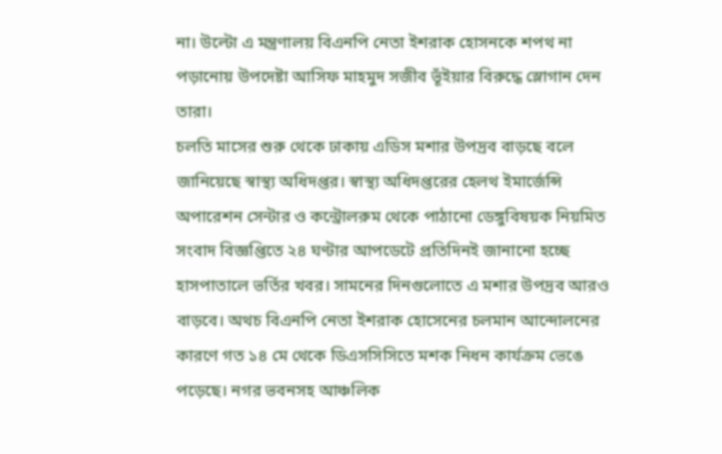না। উল্টো এ মন্ত্রণালয় বিএনপি নেতা ইশরাক হোসনকে শপথ না পড়ানোয় উপদেষ্টা আসিফ মাহমুদ সজীব ভূঁইয়ার বিরুদ্ধে স্লোগান দেন তারা।
চলতি মাসের শুরু থেকে ঢাকায় এডিস মশার উপদ্রব বাড়ছে বলে জানিয়েছে স্বাস্থ্য অধিদপ্তর। স্বাস্থ্য অধিদপ্তরের হেলথ ইমার্জেন্সি অপারেশন সেন্টার ও কন্ট্রোলরুম থেকে পাঠানো ডেঙ্গুবিষয়ক নিয়মিত সংবাদ বিজ্ঞপ্তিতে ২৪ ঘণ্টার আপডেটে প্রতিদিনই জানানো হচ্ছে হাসপাতালে ভর্তির খবর। সামনের দিনগুলোতে এ মশার উপদ্রব আরও বাড়বে। অথচ বিএনপি নেতা ইশরাক হোসেনের চলমান আন্দোলনের কারণে গত ১৪ মে থেকে ডিএসসিসিতে মশক নিধন কার্যক্রম ভেঙে পড়েছে। নগর ভবনসহ আঞ্চলিক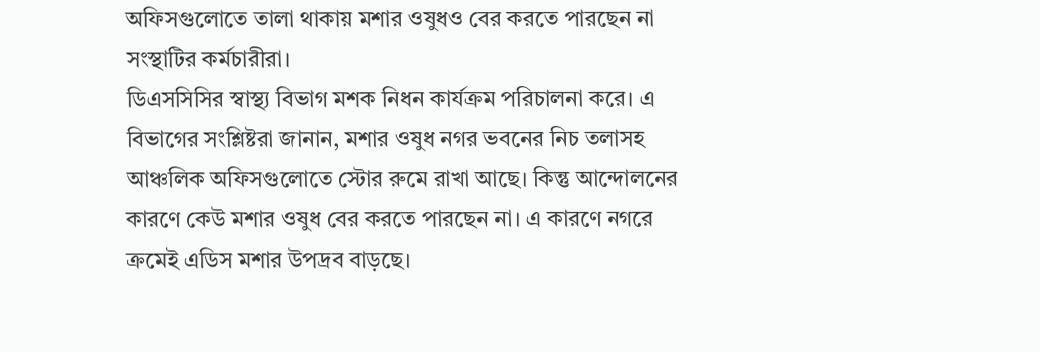অফিসগুলোতে তালা থাকায় মশার ওষুধও বের করতে পারছেন না সংস্থাটির কর্মচারীরা।
ডিএসসিসির স্বাস্থ্য বিভাগ মশক নিধন কার্যক্রম পরিচালনা করে। এ বিভাগের সংশ্লিষ্টরা জানান, মশার ওষুধ নগর ভবনের নিচ তলাসহ আঞ্চলিক অফিসগুলোতে স্টোর রুমে রাখা আছে। কিন্তু আন্দোলনের কারণে কেউ মশার ওষুধ বের করতে পারছেন না। এ কারণে নগরে ক্রমেই এডিস মশার উপদ্রব বাড়ছে।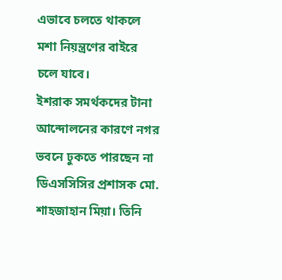এভাবে চলতে থাকলে মশা নিয়ন্ত্রণের বাইরে চলে যাবে।
ইশরাক সমর্থকদের টানা আন্দোলনের কারণে নগর ভবনে ঢুকতে পারছেন না ডিএসসিসির প্রশাসক মো. শাহজাহান মিয়া। তিনি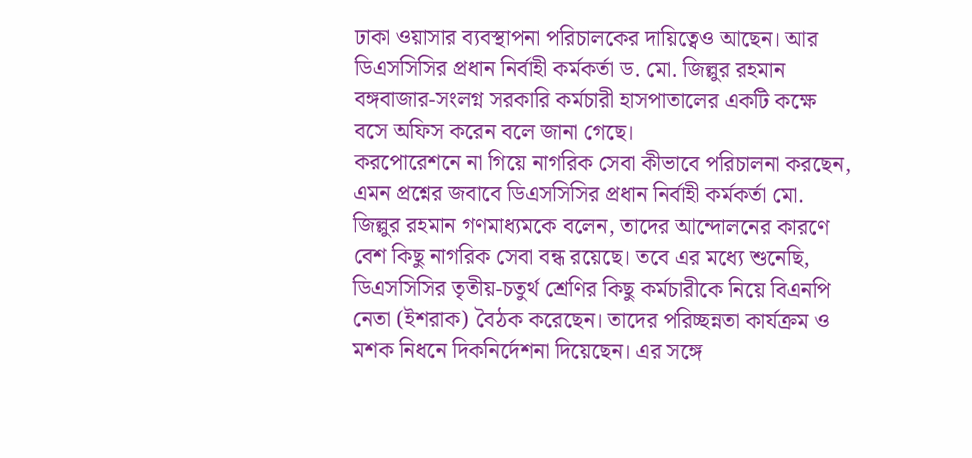ঢাকা ওয়াসার ব্যবস্থাপনা পরিচালকের দায়িত্বেও আছেন। আর ডিএসসিসির প্রধান নির্বাহী কর্মকর্তা ড. মো. জিল্লুর রহমান বঙ্গবাজার-সংলগ্ন সরকারি কর্মচারী হাসপাতালের একটি কক্ষে বসে অফিস করেন বলে জানা গেছে।
করপোরেশনে না গিয়ে নাগরিক সেবা কীভাবে পরিচালনা করছেন, এমন প্রশ্নের জবাবে ডিএসসিসির প্রধান নির্বাহী কর্মকর্তা মো. জিল্লুর রহমান গণমাধ্যমকে বলেন, তাদের আন্দোলনের কারণে বেশ কিছু নাগরিক সেবা বন্ধ রয়েছে। তবে এর মধ্যে শুনেছি, ডিএসসিসির তৃতীয়-চতুর্থ শ্রেণির কিছু কর্মচারীকে নিয়ে বিএনপি নেতা (ইশরাক) বৈঠক করেছেন। তাদের পরিচ্ছন্নতা কার্যক্রম ও মশক নিধনে দিকনির্দেশনা দিয়েছেন। এর সঙ্গে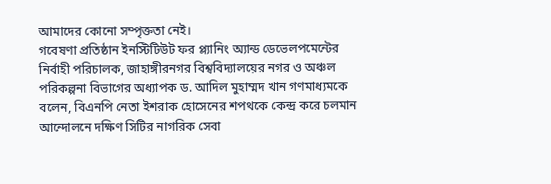আমাদের কোনো সম্পৃক্ততা নেই।
গবেষণা প্রতিষ্ঠান ইনস্টিটিউট ফর প্ল্যানিং অ্যান্ড ডেভেলপমেন্টের নির্বাহী পরিচালক, জাহাঙ্গীরনগর বিশ্ববিদ্যালয়ের নগর ও অঞ্চল পরিকল্পনা বিভাগের অধ্যাপক ড. আদিল মুহাম্মদ খান গণমাধ্যমকে বলেন, বিএনপি নেতা ইশরাক হোসেনের শপথকে কেন্দ্র করে চলমান আন্দোলনে দক্ষিণ সিটির নাগরিক সেবা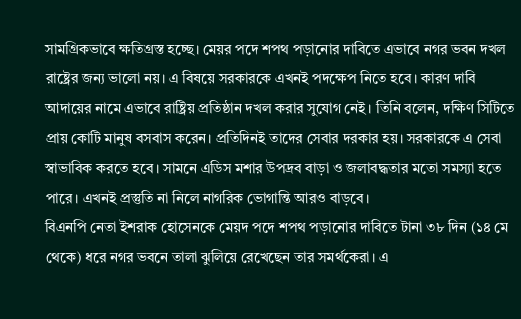সামগ্রিকভাবে ক্ষতিগ্রস্ত হচ্ছে। মেয়র পদে শপথ পড়ানোর দাবিতে এভাবে নগর ভবন দখল রাষ্ট্রের জন্য ভালো নয়। এ বিষয়ে সরকারকে এখনই পদক্ষেপ নিতে হবে। কারণ দাবি আদায়ের নামে এভাবে রাষ্ট্রিয় প্রতিষ্ঠান দখল করার সুযোগ নেই। তিনি বলেন, দক্ষিণ সিটিতে প্রায় কোটি মানুষ বসবাস করেন। প্রতিদিনই তাদের সেবার দরকার হয়। সরকারকে এ সেবা স্বাভাবিক করতে হবে। সামনে এডিস মশার উপদ্রব বাড়া ও জলাবদ্ধতার মতো সমস্যা হতে পারে। এখনই প্রস্তুতি না নিলে নাগরিক ভোগান্তি আরও বাড়বে।
বিএনপি নেতা ইশরাক হোসেনকে মেয়দ পদে শপথ পড়ানোর দাবিতে টানা ৩৮ দিন (১৪ মে থেকে) ধরে নগর ভবনে তালা ঝুলিয়ে রেখেছেন তার সমর্থকেরা। এ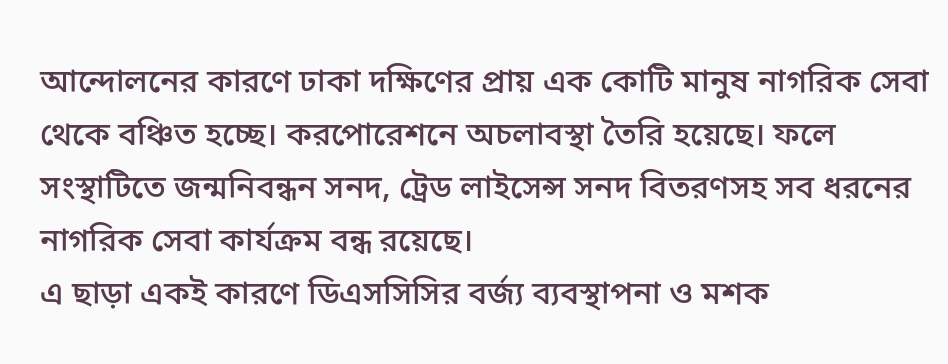আন্দোলনের কারণে ঢাকা দক্ষিণের প্রায় এক কোটি মানুষ নাগরিক সেবা থেকে বঞ্চিত হচ্ছে। করপোরেশনে অচলাবস্থা তৈরি হয়েছে। ফলে সংস্থাটিতে জন্মনিবন্ধন সনদ, ট্রেড লাইসেন্স সনদ বিতরণসহ সব ধরনের নাগরিক সেবা কার্যক্রম বন্ধ রয়েছে।
এ ছাড়া একই কারণে ডিএসসিসির বর্জ্য ব্যবস্থাপনা ও মশক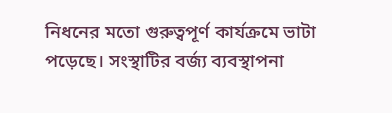নিধনের মতো গুরুত্বপূর্ণ কার্যক্রমে ভাটা পড়েছে। সংস্থাটির বর্জ্য ব্যবস্থাপনা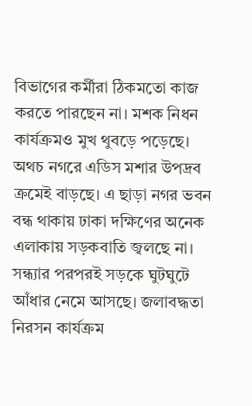বিভাগের কর্মীরা ঠিকমতো কাজ করতে পারছেন না। মশক নিধন কার্যক্রমও মুখ থুবড়ে পড়েছে। অথচ নগরে এডিস মশার উপদ্রব ক্রমেই বাড়ছে। এ ছাড়া নগর ভবন বন্ধ থাকায় ঢাকা দক্ষিণের অনেক এলাকায় সড়কবাতি জ্বলছে না। সন্ধ্যার পরপরই সড়কে ঘুটঘুটে আঁধার নেমে আসছে। জলাবদ্ধতা নিরসন কার্যক্রম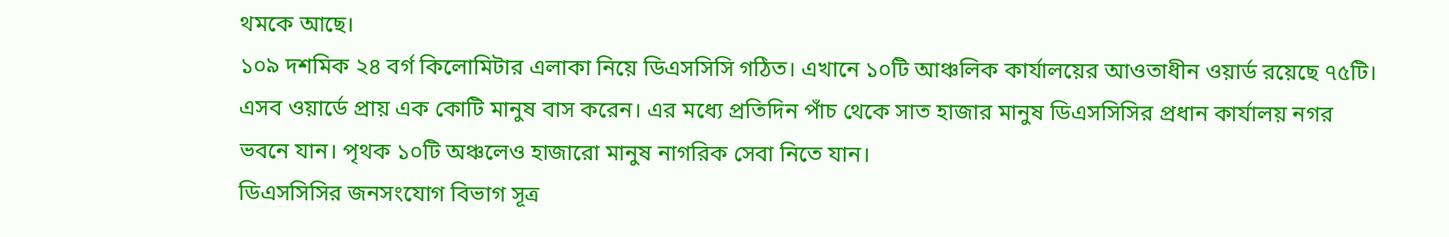থমকে আছে।
১০৯ দশমিক ২৪ বর্গ কিলোমিটার এলাকা নিয়ে ডিএসসিসি গঠিত। এখানে ১০টি আঞ্চলিক কার্যালয়ের আওতাধীন ওয়ার্ড রয়েছে ৭৫টি। এসব ওয়ার্ডে প্রায় এক কোটি মানুষ বাস করেন। এর মধ্যে প্রতিদিন পাঁচ থেকে সাত হাজার মানুষ ডিএসসিসির প্রধান কার্যালয় নগর ভবনে যান। পৃথক ১০টি অঞ্চলেও হাজারো মানুষ নাগরিক সেবা নিতে যান।
ডিএসসিসির জনসংযোগ বিভাগ সূত্র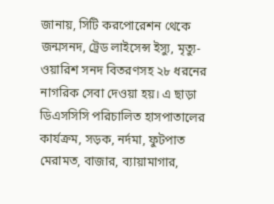জানায়, সিটি করপোরেশন থেকে জন্মসনদ, ট্রেড লাইসেন্স ইস্যু, মৃত্যু-ওয়ারিশ সনদ বিতরণসহ ২৮ ধরনের নাগরিক সেবা দেওয়া হয়। এ ছাড়া ডিএসসিসি পরিচালিত হাসপাতালের কার্যক্রম, সড়ক, নর্দমা, ফুটপাত মেরামত, বাজার, ব্যায়ামাগার,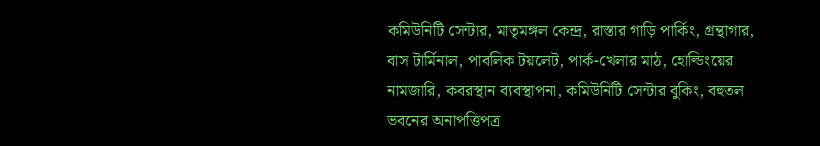কমিউনিটি সেন্টার, মাতৃমঙ্গল কেন্দ্র, রাস্তার গাড়ি পার্কিং, গ্রন্থাগার, বাস টার্মিনাল, পাবলিক টয়লেট, পার্ক-খেলার মাঠ, হোল্ডিংয়ের নামজারি, কবরস্থান ব্যবস্থাপনা, কমিউনিটি সেন্টার বুকিং, বহুতল ভবনের অনাপত্তিপত্র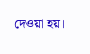দেওয়া হয়।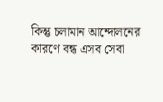কিন্তু চলামান আন্দোলনের কারণে বন্ধ এসব সেবা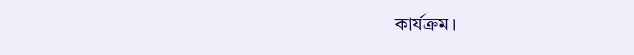কার্যক্রম।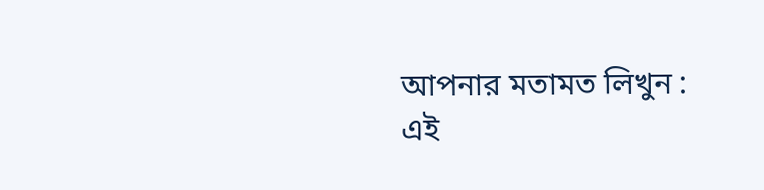আপনার মতামত লিখুন :
এই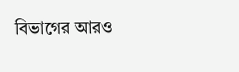বিভাগের আরও